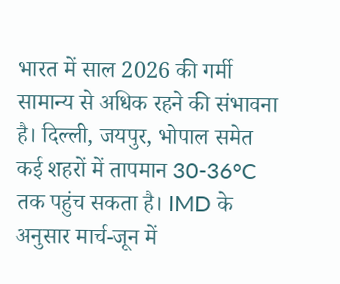भारत में साल 2026 की गर्मी सामान्य से अधिक रहने की संभावना है। दिल्ली, जयपुर, भोपाल समेत कई शहरों में तापमान 30-36°C तक पहुंच सकता है। IMD के अनुसार मार्च-जून में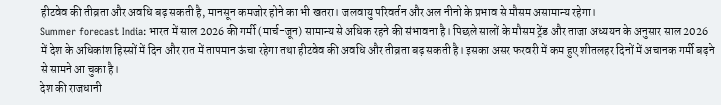हीटवेव की तीव्रता और अवधि बढ़ सकती है, मानसून कमजोर होने का भी खतरा। जलवायु परिवर्तन और अल नीनो के प्रभाव से मौसम असामान्य रहेगा।
Summer forecast India: भारत में साल 2026 की गर्मी (मार्च-जून) सामान्य से अधिक रहने की संभावना है। पिछले सालों के मौसम ट्रेंड और ताजा अध्ययन के अनुसार साल 2026 में देश के अधिकांश हिस्सों में दिन और रात में तापमान ऊंचा रहेगा तथा हीटवेव की अवधि और तीव्रता बढ़ सकती है। इसका असर फरवरी में कम हुए शीतलहर दिनों में अचानक गर्मी बढ़ने से सामने आ चुका है।
देश की राजधानी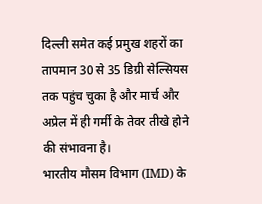दिल्ली समेत कई प्रमुख शहरों का तापमान 30 से 35 डिग्री सेल्सियस तक पहुंच चुका है और मार्च और अप्रेल में ही गर्मी के तेवर तीखे होने की संभावना है।
भारतीय मौसम विभाग (IMD) के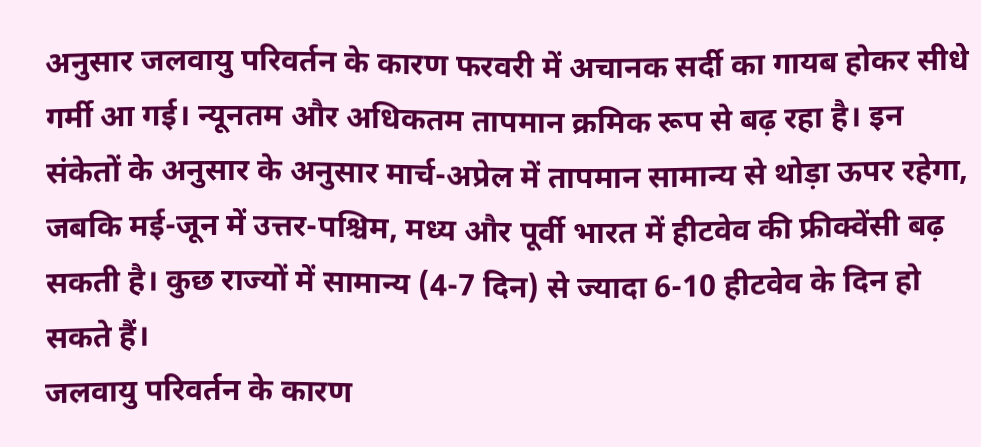अनुसार जलवायु परिवर्तन के कारण फरवरी में अचानक सर्दी का गायब होकर सीधे गर्मी आ गई। न्यूनतम और अधिकतम तापमान क्रमिक रूप से बढ़ रहा है। इन संकेतों के अनुसार के अनुसार मार्च-अप्रेल में तापमान सामान्य से थोड़ा ऊपर रहेगा, जबकि मई-जून में उत्तर-पश्चिम, मध्य और पूर्वी भारत में हीटवेव की फ्रीक्वेंसी बढ़ सकती है। कुछ राज्यों में सामान्य (4-7 दिन) से ज्यादा 6-10 हीटवेव के दिन हो सकते हैं।
जलवायु परिवर्तन के कारण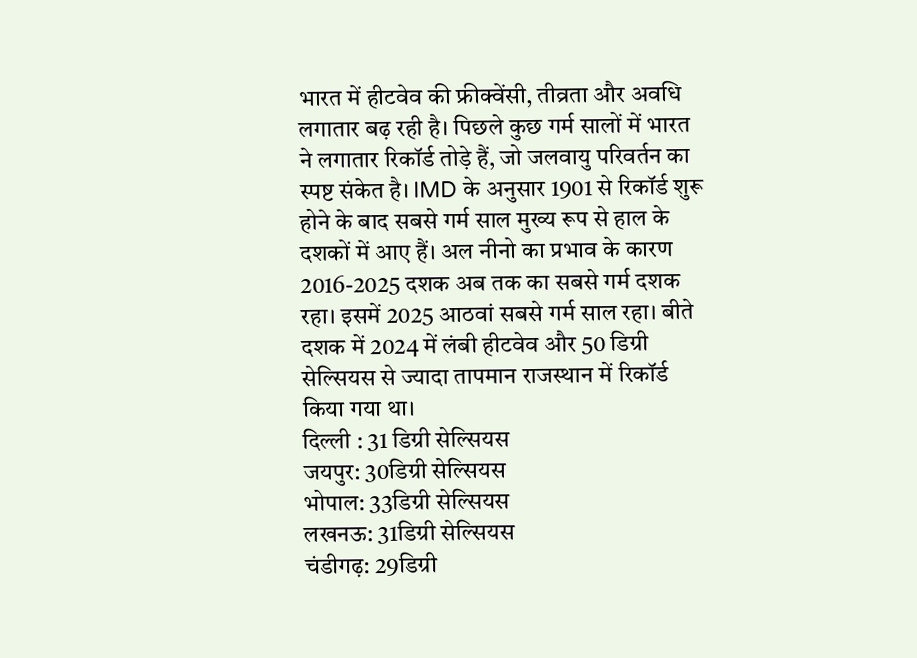भारत में हीटवेव की फ्रीक्वेंसी, तीव्रता और अवधि लगातार बढ़ रही है। पिछले कुछ गर्म सालों में भारत ने लगातार रिकॉर्ड तोड़े हैं, जो जलवायु परिवर्तन का स्पष्ट संकेत है। IMD के अनुसार 1901 से रिकॉर्ड शुरू होने के बाद सबसे गर्म साल मुख्य रूप से हाल के दशकों में आए हैं। अल नीनो का प्रभाव के कारण 2016-2025 दशक अब तक का सबसे गर्म दशक रहा। इसमें 2025 आठवां सबसे गर्म साल रहा। बीते दशक में 2024 में लंबी हीटवेव और 50 डिग्री सेल्सियस से ज्यादा तापमान राजस्थान में रिकॉर्ड किया गया था।
दिल्ली : 31 डिग्री सेल्सियस
जयपुर: 30डिग्री सेल्सियस
भोपाल: 33डिग्री सेल्सियस
लखनऊ: 31डिग्री सेल्सियस
चंडीगढ़: 29डिग्री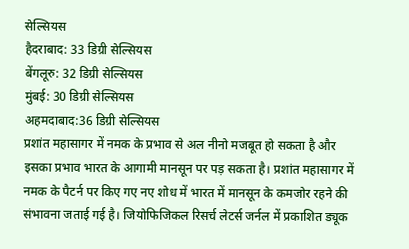सेल्सियस
हैदराबाद: 33 डिग्री सेल्सियस
बेंगलूरु: 32 डिग्री सेल्सियस
मुंबई: 30 डिग्री सेल्सियस
अहमदाबाद:36 डिग्री सेल्सियस
प्रशांत महासागर में नमक के प्रभाव से अल नीनो मजबूत हो सकता है और इसका प्रभाव भारत के आगामी मानसून पर पड़ सकता है। प्रशांत महासागर में नमक के पैटर्न पर किए गए नए शोध में भारत में मानसून के कमजोर रहने की संभावना जताई गई है। जियोफिजिकल रिसर्च लेटर्स जर्नल में प्रकाशित ड्यूक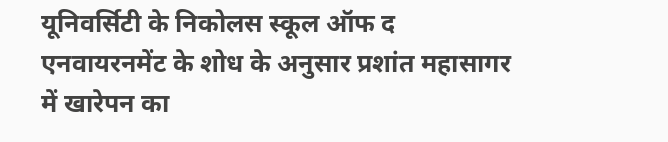यूनिवर्सिटी के निकोलस स्कूल ऑफ द एनवायरनमेंट के शोध के अनुसार प्रशांत महासागर में खारेपन का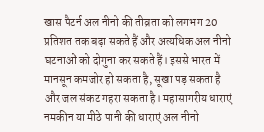खास पैटर्न अल नीनो की तीव्रता को लगभग 20 प्रतिशत तक बढ़ा सकते हैं और अत्यधिक अल नीनो घटनाओं को दोगुना कर सकते हैं। इससे भारत में मानसून कमजोर हो सकता है, सूखा पड़ सकता है और जल संकट गहरा सकता है। महासागरीय धाराएं नमकीन या मीठे पानी की धाराएं अल नीनो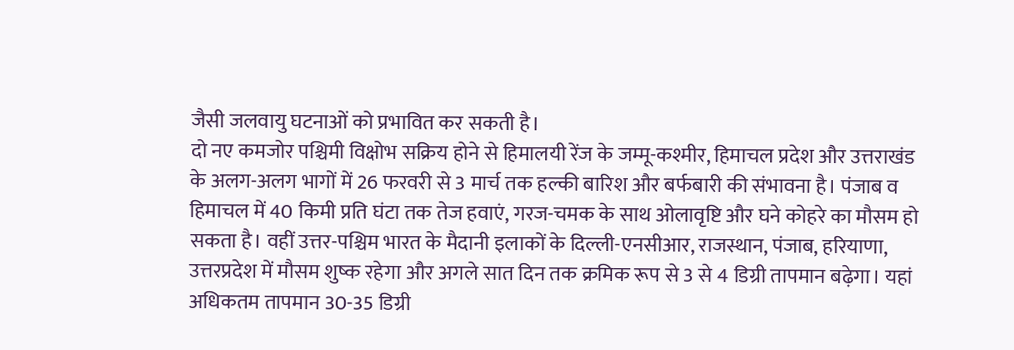जैसी जलवायु घटनाओं को प्रभावित कर सकती है।
दो नए कमजोर पश्चिमी विक्षोभ सक्रिय होने से हिमालयी रेंज के जम्मू-कश्मीर, हिमाचल प्रदेश और उत्तराखंड के अलग-अलग भागों में 26 फरवरी से 3 मार्च तक हल्की बारिश और बर्फबारी की संभावना है। पंजाब व हिमाचल में 40 किमी प्रति घंटा तक तेज हवाएं, गरज-चमक के साथ ओलावृष्टि और घने कोहरे का मौसम हो सकता है। वहीं उत्तर-पश्चिम भारत के मैदानी इलाकों के दिल्ली-एनसीआर, राजस्थान, पंजाब, हरियाणा, उत्तरप्रदेश में मौसम शुष्क रहेगा और अगले सात दिन तक क्रमिक रूप से 3 से 4 डिग्री तापमान बढ़ेगा। यहां अधिकतम तापमान 30-35 डिग्री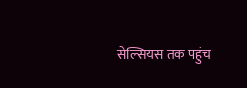सेल्सियस तक पहुंच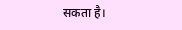सकता है।